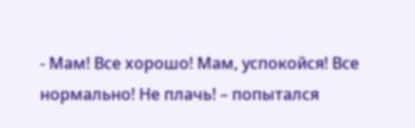- Мам! Все хорошо! Мам, успокойся! Все нормально! Не плачь! – попытался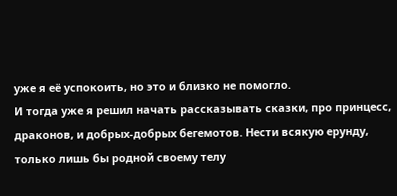уже я её успокоить, но это и близко не помогло.
И тогда уже я решил начать рассказывать сказки, про принцесс, драконов, и добрых-добрых бегемотов. Нести всякую ерунду, только лишь бы родной своему телу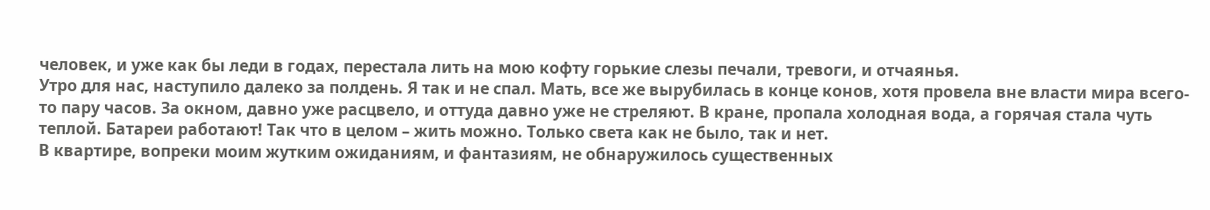человек, и уже как бы леди в годах, перестала лить на мою кофту горькие слезы печали, тревоги, и отчаянья.
Утро для нас, наступило далеко за полдень. Я так и не спал. Мать, все же вырубилась в конце конов, хотя провела вне власти мира всего-то пару часов. За окном, давно уже расцвело, и оттуда давно уже не стреляют. В кране, пропала холодная вода, а горячая стала чуть теплой. Батареи работают! Так что в целом – жить можно. Только света как не было, так и нет.
В квартире, вопреки моим жутким ожиданиям, и фантазиям, не обнаружилось существенных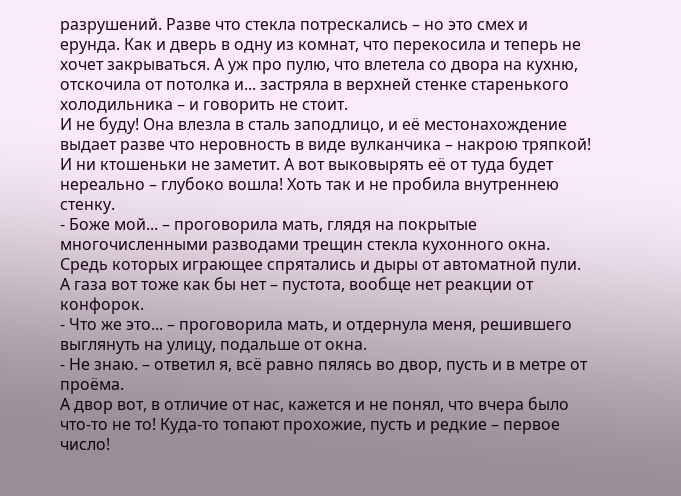разрушений. Разве что стекла потрескались – но это смех и ерунда. Как и дверь в одну из комнат, что перекосила и теперь не хочет закрываться. А уж про пулю, что влетела со двора на кухню, отскочила от потолка и... застряла в верхней стенке старенького холодильника – и говорить не стоит.
И не буду! Она влезла в сталь заподлицо, и её местонахождение выдает разве что неровность в виде вулканчика – накрою тряпкой! И ни ктошеньки не заметит. А вот выковырять её от туда будет нереально – глубоко вошла! Хоть так и не пробила внутреннею стенку.
- Боже мой... – проговорила мать, глядя на покрытые многочисленными разводами трещин стекла кухонного окна.
Средь которых играющее спрятались и дыры от автоматной пули. А газа вот тоже как бы нет – пустота, вообще нет реакции от конфорок.
- Что же это... – проговорила мать, и отдернула меня, решившего выглянуть на улицу, подальше от окна.
- Не знаю. – ответил я, всё равно пялясь во двор, пусть и в метре от проёма.
А двор вот, в отличие от нас, кажется и не понял, что вчера было что-то не то! Куда-то топают прохожие, пусть и редкие – первое число!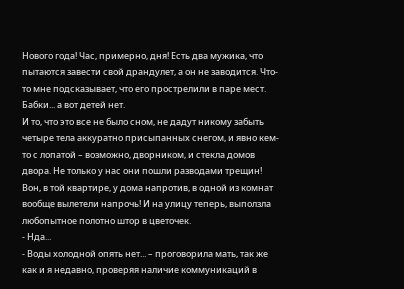Нового года! Час, примерно, дня! Есть два мужика, что пытаются завести свой драндулет, а он не заводится. Что-то мне подсказывает, что его прострелили в паре мест. Бабки... а вот детей нет.
И то, что это все не было сном, не дадут никому забыть четыре тела аккуратно присыпанных снегом, и явно кем-то с лопатой – возможно, дворником, и стекла домов двора. Не только у нас они пошли разводами трещин! Вон, в той квартире, у дома напротив, в одной из комнат вообще вылетели напрочь! И на улицу теперь, выползла любопытное полотно штор в цветочек.
- Нда...
- Воды холодной опять нет... – проговорила мать, так же как и я недавно, проверяя наличие коммуникаций в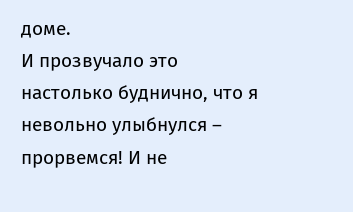доме.
И прозвучало это настолько буднично, что я невольно улыбнулся – прорвемся! И не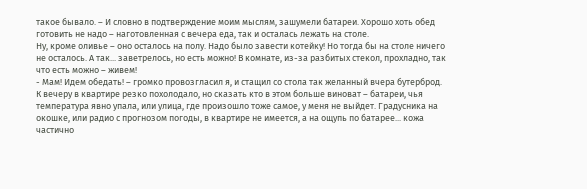такое бывало. – И словно в подтверждение моим мыслям, зашумели батареи. Хорошо хоть обед готовить не надо – наготовленная с вечера еда, так и осталась лежать на столе.
Ну, кроме оливье – оно осталось на полу. Надо было завести котейку! Но тогда бы на столе ничего не осталось. А так... заветрелось, но есть можно! В комнате, из-за разбитых стекол, прохладно, так что есть можно – живем!
- Мам! Идем обедать! – громко провозгласил я, и стащил со стола так желанный вчера бутерброд.
К вечеру в квартире резко похолодало, но сказать кто в этом больше виноват – батареи, чья температура явно упала, или улица, где произошло тоже самое, у меня не выйдет. Градусника на окошке, или радио с прогнозом погоды, в квартире не имеется, а на ощупь по батарее... кожа частично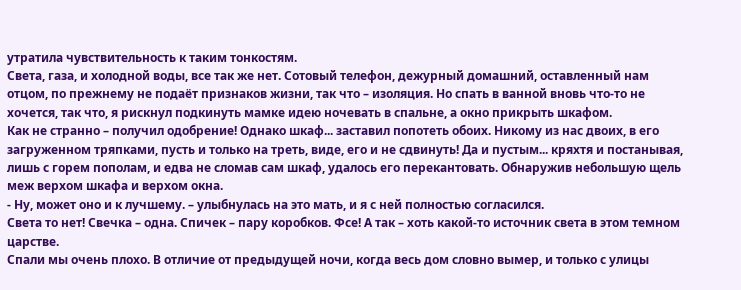утратила чувствительность к таким тонкостям.
Света, газа, и холодной воды, все так же нет. Сотовый телефон, дежурный домашний, оставленный нам отцом, по прежнему не подаёт признаков жизни, так что – изоляция. Но спать в ванной вновь что-то не хочется, так что, я рискнул подкинуть мамке идею ночевать в спальне, а окно прикрыть шкафом.
Как не странно – получил одобрение! Однако шкаф... заставил попотеть обоих. Никому из нас двоих, в его загруженном тряпками, пусть и только на треть, виде, его и не сдвинуть! Да и пустым... кряхтя и постанывая, лишь с горем пополам, и едва не сломав сам шкаф, удалось его перекантовать. Обнаружив небольшую щель меж верхом шкафа и верхом окна.
- Ну, может оно и к лучшему. – улыбнулась на это мать, и я с ней полностью согласился.
Света то нет! Свечка – одна. Спичек – пару коробков. Фсе! А так – хоть какой-то источник света в этом темном царстве.
Спали мы очень плохо. В отличие от предыдущей ночи, когда весь дом словно вымер, и только с улицы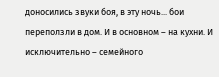доносились звуки боя, в эту ночь... бои переползли в дом. И в основном – на кухни. И исключительно – семейного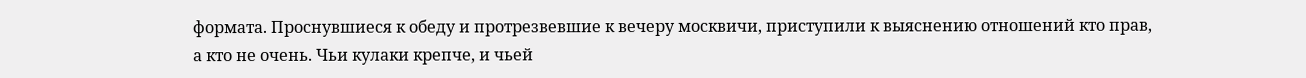формата. Проснувшиеся к обеду и протрезвевшие к вечеру москвичи, приступили к выяснению отношений кто прав, а кто не очень. Чьи кулаки крепче, и чьей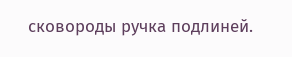сковороды ручка подлиней.